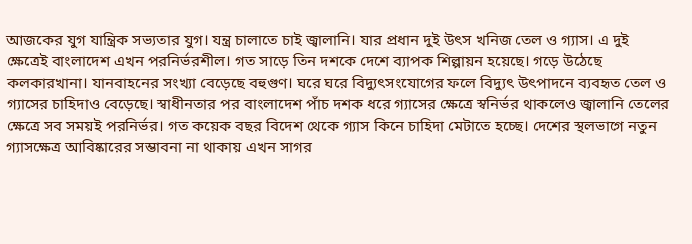আজকের যুগ যান্ত্রিক সভ্যতার যুগ। যন্ত্র চালাতে চাই জ্বালানি। যার প্রধান দুই উৎস খনিজ তেল ও গ্যাস। এ দুই ক্ষেত্রেই বাংলাদেশ এখন পরনির্ভরশীল। গত সাড়ে তিন দশকে দেশে ব্যাপক শিল্পায়ন হয়েছে। গড়ে উঠেছে কলকারখানা। যানবাহনের সংখ্যা বেড়েছে বহুগুণ। ঘরে ঘরে বিদ্যুৎসংযোগের ফলে বিদ্যুৎ উৎপাদনে ব্যবহৃত তেল ও গ্যাসের চাহিদাও বেড়েছে। স্বাধীনতার পর বাংলাদেশ পাঁচ দশক ধরে গ্যাসের ক্ষেত্রে স্বনির্ভর থাকলেও জ্বালানি তেলের ক্ষেত্রে সব সময়ই পরনির্ভর। গত কয়েক বছর বিদেশ থেকে গ্যাস কিনে চাহিদা মেটাতে হচ্ছে। দেশের স্থলভাগে নতুন গ্যাসক্ষেত্র আবিষ্কারের সম্ভাবনা না থাকায় এখন সাগর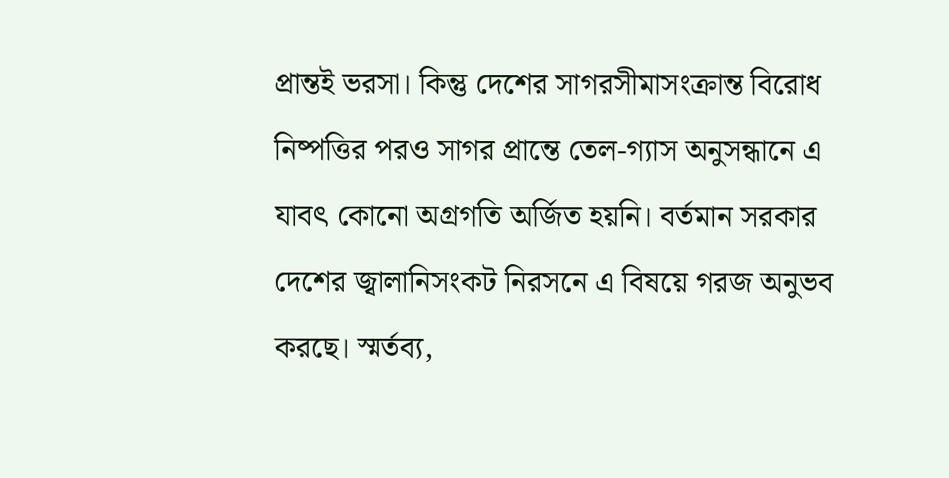প্রান্তই ভরসা। কিন্তু দেশের সাগরসীমাসংক্রান্ত বিরোধ নিষ্পত্তির পরও সাগর প্রান্তে তেল-গ্যাস অনুসন্ধানে এ যাবৎ কোনো অগ্রগতি অর্জিত হয়নি। বর্তমান সরকার দেশের জ্বালানিসংকট নিরসনে এ বিষয়ে গরজ অনুভব করছে। স্মর্তব্য,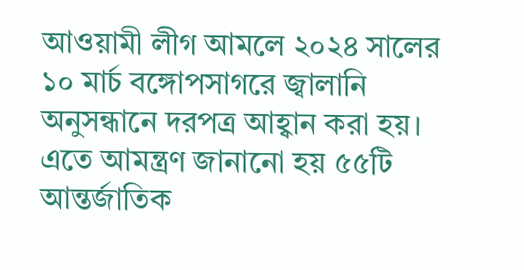আওয়ামী লীগ আমলে ২০২৪ সালের ১০ মার্চ বঙ্গোপসাগরে জ্বালানি অনুসন্ধানে দরপত্র আহ্বান করা হয়। এতে আমন্ত্রণ জানানো হয় ৫৫টি আন্তর্জাতিক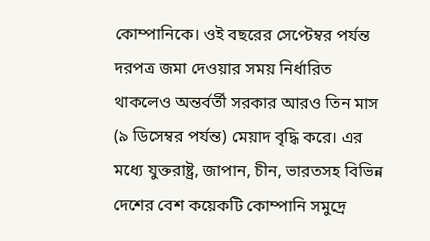কোম্পানিকে। ওই বছরের সেপ্টেম্বর পর্যন্ত দরপত্র জমা দেওয়ার সময় নির্ধারিত থাকলেও অন্তর্বর্তী সরকার আরও তিন মাস (৯ ডিসেম্বর পর্যন্ত) মেয়াদ বৃদ্ধি করে। এর মধ্যে যুক্তরাষ্ট্র, জাপান, চীন, ভারতসহ বিভিন্ন দেশের বেশ কয়েকটি কোম্পানি সমুদ্রে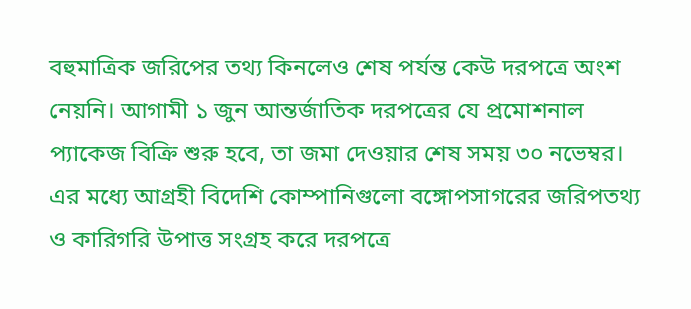বহুমাত্রিক জরিপের তথ্য কিনলেও শেষ পর্যন্ত কেউ দরপত্রে অংশ নেয়নি। আগামী ১ জুন আন্তর্জাতিক দরপত্রের যে প্রমোশনাল প্যাকেজ বিক্রি শুরু হবে, তা জমা দেওয়ার শেষ সময় ৩০ নভেম্বর। এর মধ্যে আগ্রহী বিদেশি কোম্পানিগুলো বঙ্গোপসাগরের জরিপতথ্য ও কারিগরি উপাত্ত সংগ্রহ করে দরপত্রে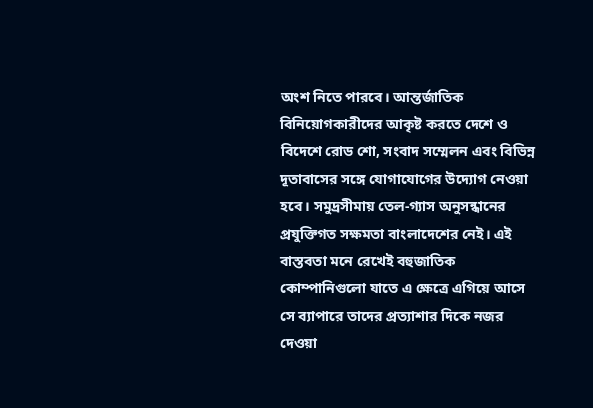অংশ নিতে পারবে। আন্তর্জাতিক বিনিয়োগকারীদের আকৃষ্ট করতে দেশে ও বিদেশে রোড শো, সংবাদ সম্মেলন এবং বিভিন্ন দূতাবাসের সঙ্গে যোগাযোগের উদ্যোগ নেওয়া হবে। সমুদ্রসীমায় তেল-গ্যাস অনুসন্ধানের প্রযুক্তিগত সক্ষমতা বাংলাদেশের নেই। এই বাস্তবতা মনে রেখেই বহুজাতিক কোম্পানিগুলো যাতে এ ক্ষেত্রে এগিয়ে আসে সে ব্যাপারে তাদের প্রত্যাশার দিকে নজর দেওয়া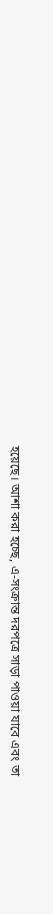হয়েছে। আশা করা হচ্ছে, এ-সংক্রান্ত দরপত্রে সাড়া পাওয়া যাবে এবং তা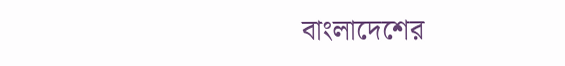বাংলাদেশের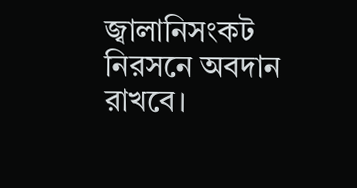জ্বালানিসংকট নিরসনে অবদান রাখবে।